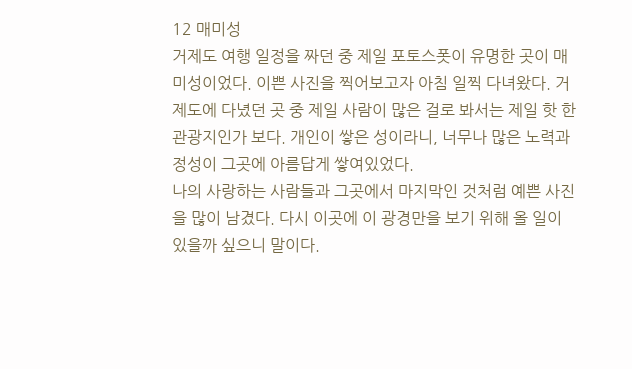12 매미성
거제도 여행 일정을 짜던 중 제일 포토스폿이 유명한 곳이 매미성이었다. 이쁜 사진을 찍어보고자 아침 일찍 다녀왔다. 거제도에 다녔던 곳 중 제일 사람이 많은 걸로 봐서는 제일 핫 한 관광지인가 보다. 개인이 쌓은 성이라니, 너무나 많은 노력과 정성이 그곳에 아름답게 쌓여있었다.
나의 사랑하는 사람들과 그곳에서 마지막인 것처럼 예쁜 사진을 많이 남겼다. 다시 이곳에 이 광경만을 보기 위해 올 일이 있을까 싶으니 말이다.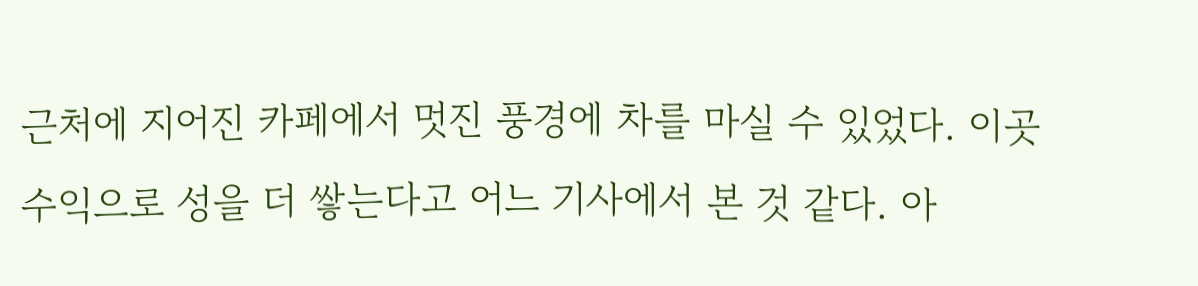근처에 지어진 카페에서 멋진 풍경에 차를 마실 수 있었다. 이곳 수익으로 성을 더 쌓는다고 어느 기사에서 본 것 같다. 아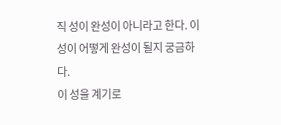직 성이 완성이 아니라고 한다. 이 성이 어떻게 완성이 될지 궁금하다.
이 성을 계기로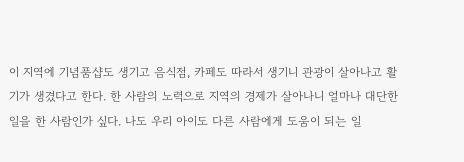이 지역에 기념품샵도 생기고 음식점, 카페도 따라서 생기니 관광이 살아나고 활기가 생겼다고 한다. 한 사람의 노력으로 지역의 경제가 살아나니 얼마나 대단한 일을 한 사람인가 싶다. 나도 우리 아이도 다른 사람에게 도움이 되는 일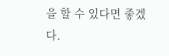을 할 수 있다면 좋겠다.